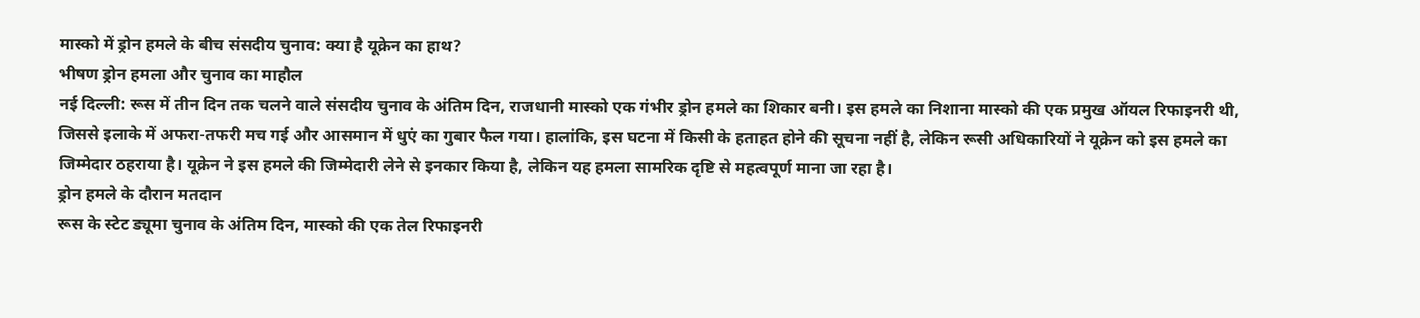मास्को में ड्रोन हमले के बीच संसदीय चुनाव: क्या है यूक्रेन का हाथ?
भीषण ड्रोन हमला और चुनाव का माहौल
नई दिल्ली: रूस में तीन दिन तक चलने वाले संसदीय चुनाव के अंतिम दिन, राजधानी मास्को एक गंभीर ड्रोन हमले का शिकार बनी। इस हमले का निशाना मास्को की एक प्रमुख ऑयल रिफाइनरी थी, जिससे इलाके में अफरा-तफरी मच गई और आसमान में धुएं का गुबार फैल गया। हालांकि, इस घटना में किसी के हताहत होने की सूचना नहीं है, लेकिन रूसी अधिकारियों ने यूक्रेन को इस हमले का जिम्मेदार ठहराया है। यूक्रेन ने इस हमले की जिम्मेदारी लेने से इनकार किया है, लेकिन यह हमला सामरिक दृष्टि से महत्वपूर्ण माना जा रहा है।
ड्रोन हमले के दौरान मतदान
रूस के स्टेट ड्यूमा चुनाव के अंतिम दिन, मास्को की एक तेल रिफाइनरी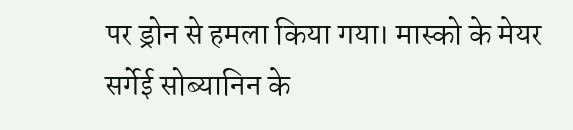पर ड्रोन से हमला किया गया। मास्को के मेयर सर्गेई सोब्यानिन के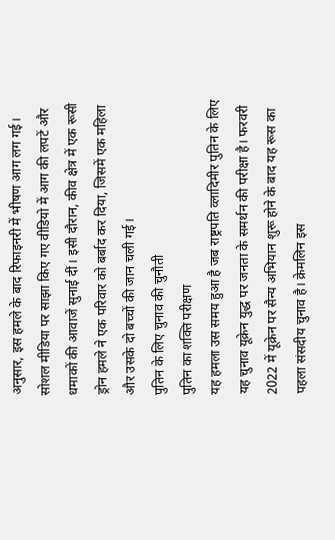अनुसार, इस हमले के बाद रिफाइनरी में भीषण आग लग गई। सोशल मीडिया पर साझा किए गए वीडियो में आग की लपटें और धमाकों की आवाजें सुनाई दीं। इसी दौरान, कीव क्षेत्र में एक रूसी ड्रोन हमले ने एक परिवार को बर्बाद कर दिया, जिसमें एक महिला और उसके दो बच्चों की जान चली गई।
पुतिन के लिए चुनाव की चुनौती
पुतिन का शक्ति परीक्षण
यह हमला उस समय हुआ है जब राष्ट्रपति व्लादिमीर पुतिन के लिए यह चुनाव यूक्रेन युद्ध पर जनता के समर्थन की परीक्षा है। फरवरी 2022 में यूक्रेन पर सैन्य अभियान शुरू होने के बाद यह रूस का पहला संसदीय चुनाव है। क्रेमलिन इस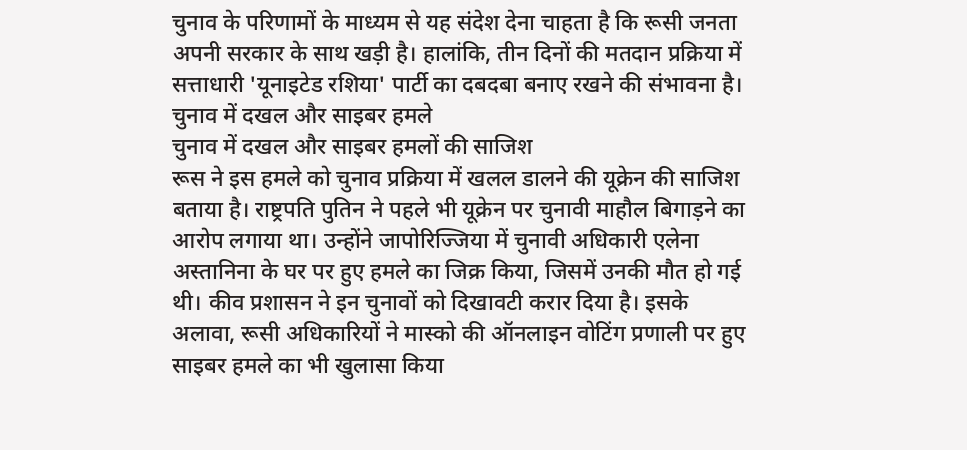चुनाव के परिणामों के माध्यम से यह संदेश देना चाहता है कि रूसी जनता अपनी सरकार के साथ खड़ी है। हालांकि, तीन दिनों की मतदान प्रक्रिया में सत्ताधारी 'यूनाइटेड रशिया' पार्टी का दबदबा बनाए रखने की संभावना है।
चुनाव में दखल और साइबर हमले
चुनाव में दखल और साइबर हमलों की साजिश
रूस ने इस हमले को चुनाव प्रक्रिया में खलल डालने की यूक्रेन की साजिश बताया है। राष्ट्रपति पुतिन ने पहले भी यूक्रेन पर चुनावी माहौल बिगाड़ने का आरोप लगाया था। उन्होंने जापोरिज्जिया में चुनावी अधिकारी एलेना अस्तानिना के घर पर हुए हमले का जिक्र किया, जिसमें उनकी मौत हो गई थी। कीव प्रशासन ने इन चुनावों को दिखावटी करार दिया है। इसके अलावा, रूसी अधिकारियों ने मास्को की ऑनलाइन वोटिंग प्रणाली पर हुए साइबर हमले का भी खुलासा किया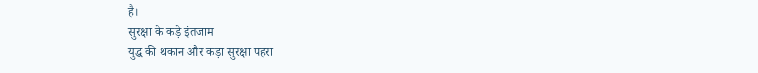है।
सुरक्षा के कड़े इंतजाम
युद्ध की थकान और कड़ा सुरक्षा पहरा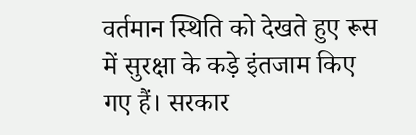वर्तमान स्थिति को देखते हुए रूस में सुरक्षा के कड़े इंतजाम किए गए हैं। सरकार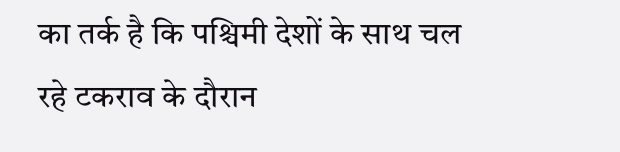का तर्क है कि पश्चिमी देशों के साथ चल रहे टकराव के दौरान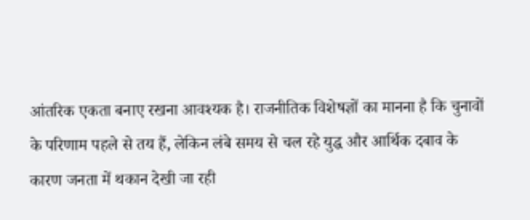आंतरिक एकता बनाए रखना आवश्यक है। राजनीतिक विशेषज्ञों का मानना है कि चुनावों के परिणाम पहले से तय हैं, लेकिन लंबे समय से चल रहे युद्ध और आर्थिक दबाव के कारण जनता में थकान देखी जा रही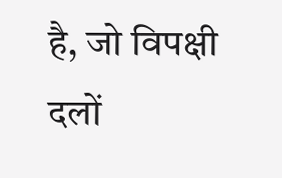है, जो विपक्षी दलों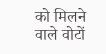को मिलने वाले वोटों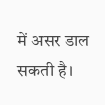में असर डाल सकती है।